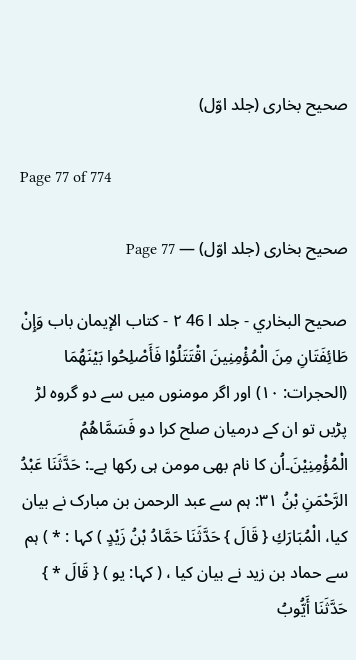صحیح بخاری (جلد اوّل)

Page 77 of 774

صحیح بخاری (جلد اوّل) — Page 77

صحيح البخاري - جلد ا 46 ٢ - كتاب الإيمان باب وَإِنْ طَائِفَتَانِ مِنَ الْمُؤْمِنِينَ اقْتَتَلُوْا فَأَصْلِحُوا بَيْنَهُمَا (الحجرات: ١٠) اور اگر مومنوں میں سے دو گروہ لڑ پڑیں تو ان کے درمیان صلح کرا دو فَسَمَّاهُمُ الْمُؤْمِنِيْنَ۔اُن کا نام بھی مومن ہی رکھا ہے۔: حَدَّثَنَا عَبْدُ الرَّحْمَنِ بْنُ ۳۱: ہم سے عبد الرحمن بن مبارک نے بیان کیا، الْمُبَارَكِ { قَالَ } حَدَّثَنَا حَمَّادُ بْنُ زَيْدٍ ) کہا : * ) ہم سے حماد بن زید نے بیان کیا ، ( کہا: یو ) { قَالَ * } حَدَّثَنَا أَيُّوبُ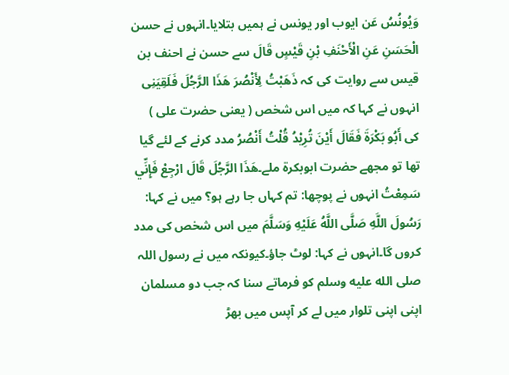وَيُونُسُ عَن ایوب اور یونس نے ہمیں بتلایا۔انہوں نے حسن الْحَسَنِ عَنِ الْأَحْنَفِ بْنِ قَيْسٍ قَالَ سے حسن نے احنف بن قیس سے روایت کی کہ ذَهَبْتُ لِأَنْصُرَ هَذَا الرَّجُلَ فَلَقِيَنِی انہوں نے کہا کہ میں اس شخص ( یعنی حضرت علی ) کی أَبُو بَكْرَةَ فَقَالَ أَيْنَ تُرِيْدُ قُلْتُ أَنْصُرُ مدد کرنے کے لئے گیا تھا تو مجھے حضرت ابوبکرۃ ملے۔هَذَا الرَّجُلَ قَالَ ارْجِعْ فَإِنِّي سَمِعْتُ انہوں نے پوچھا: تم کہاں جا رہے ہو؟ میں نے کہا: رَسُولَ اللَّهِ صَلَّى اللَّهُ عَلَيْهِ وَسَلَّمَ میں اس شخص کی مدد کروں گا۔انہوں نے کہا: لوٹ جاؤ۔کیونکہ میں نے رسول اللہ صلى الله عليه وسلم کو فرماتے سنا کہ جب دو مسلمان اپنی اپنی تلوار میں لے کر آپس میں بھڑ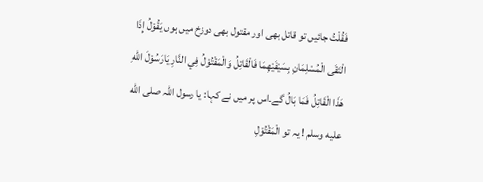فَقُلْتُ جائیں تو قاتل بھی اور مقتول بھی دوزخ میں ہوں يَقُوْلُ إِذَا الْتَقَى الْمُسْلِمَانِ بِسَيْفَيْهِمَا فَالْقَاتِلُ وَالْمَقْتُوْلُ فِي النَّارِ يَارَسُوْلَ اللهِ هَذَا الْقَاتِلُ فَمَا بَالُ گے۔اس پر میں نے کہا: یا رسول اللہ صلى الله عليه وسلم ! یہ تو الْمَقْتُوْلِ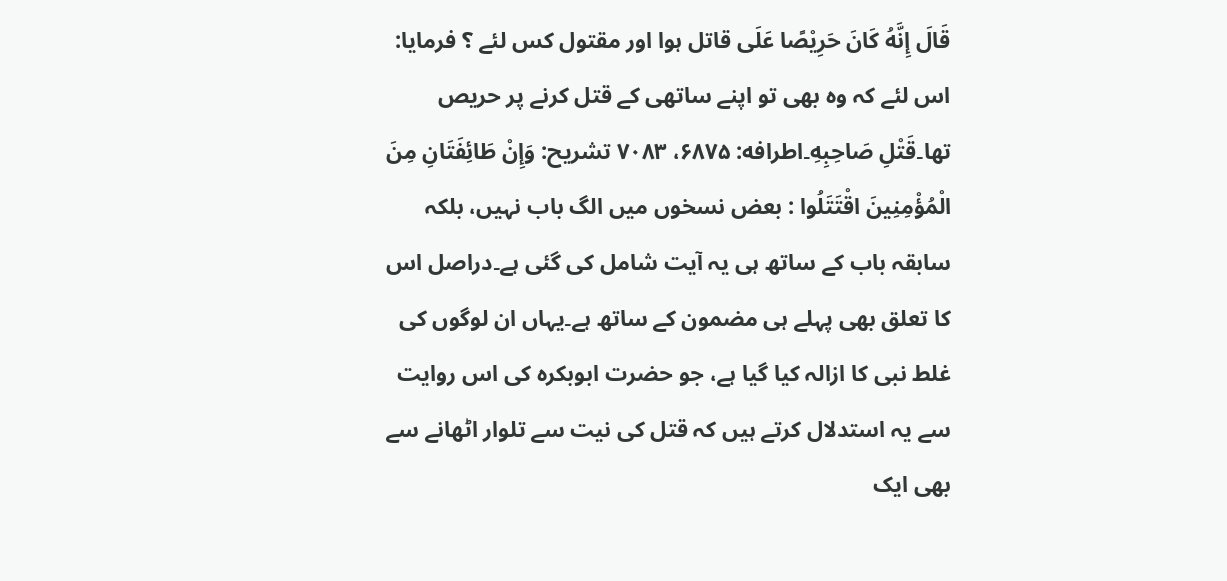قَالَ إِنَّهُ كَانَ حَرِيْصًا عَلَى قاتل ہوا اور مقتول کس لئے ؟ فرمایا: اس لئے کہ وہ بھی تو اپنے ساتھی کے قتل کرنے پر حریص تھا۔قَتْلِ صَاحِبِهِ۔اطرافه: ۶۸۷۵، ۷۰۸۳ تشریح: وَإِنْ طَائِفَتَانِ مِنَ الْمُؤْمِنِينَ اقْتَتَلُوا : بعض نسخوں میں الگ باب نہیں، بلکہ سابقہ باب کے ساتھ ہی یہ آیت شامل کی گئی ہے۔دراصل اس کا تعلق بھی پہلے ہی مضمون کے ساتھ ہے۔یہاں ان لوگوں کی غلط نبی کا ازالہ کیا گیا ہے، جو حضرت ابوبکرہ کی اس روایت سے یہ استدلال کرتے ہیں کہ قتل کی نیت سے تلوار اٹھانے سے بھی ایک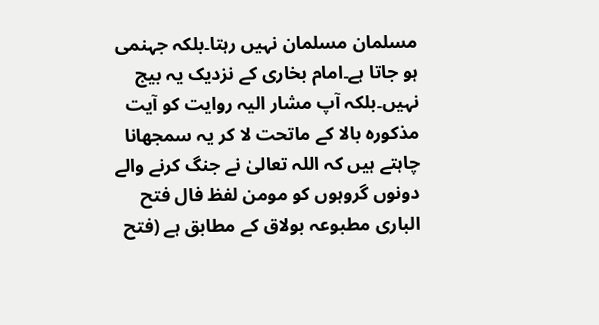مسلمان مسلمان نہیں رہتا۔بلکہ جہنمی ہو جاتا ہے۔امام بخاری کے نزدیک یہ بیج نہیں۔بلکہ آپ مشار الیہ روایت کو آیت مذکورہ بالا کے ماتحت لا کر یہ سمجھانا چاہتے ہیں کہ اللہ تعالیٰ نے جنگ کرنے والے دونوں گروہوں کو مومن لفظ فال فتح الباری مطبوعہ بولاق کے مطابق ہے (فتح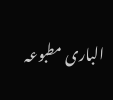الباری مطبوعہ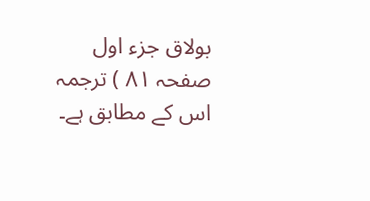بولاق جزء اول صفحہ ۸۱ ) ترجمہ اس کے مطابق ہے۔